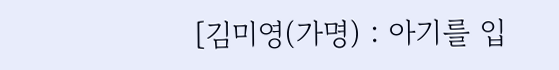[김미영(가명) : 아기를 입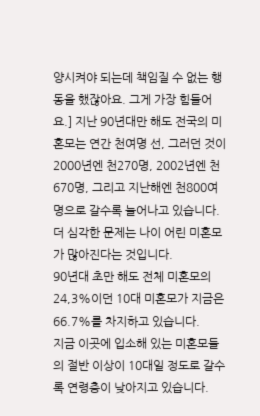양시켜야 되는데 책임질 수 없는 행동을 했잖아요. 그게 가장 힘들어요.] 지난 90년대만 해도 전국의 미혼모는 연간 천여명 선, 그러던 것이 2000년엔 천270명, 2002년엔 천670명, 그리고 지난해엔 천800여 명으로 갈수록 늘어나고 있습니다.
더 심각한 문제는 나이 어린 미혼모가 많아진다는 것입니다.
90년대 초만 해도 전체 미혼모의 24,3%이던 10대 미혼모가 지금은 66.7%를 차지하고 있습니다.
지금 이곳에 입소해 있는 미혼모들의 절반 이상이 10대일 정도로 갈수록 연령층이 낮아지고 있습니다.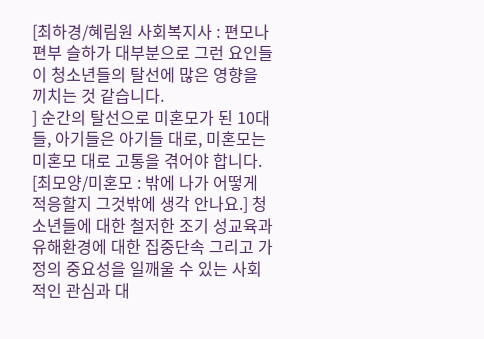[최하경/혜림원 사회복지사 : 편모나 편부 슬하가 대부분으로 그런 요인들이 청소년들의 탈선에 많은 영향을 끼치는 것 같습니다.
] 순간의 탈선으로 미혼모가 된 10대들, 아기들은 아기들 대로, 미혼모는 미혼모 대로 고통을 겪어야 합니다.
[최모양/미혼모 : 밖에 나가 어떻게 적응할지 그것밖에 생각 안나요.] 청소년들에 대한 철저한 조기 성교육과 유해환경에 대한 집중단속 그리고 가정의 중요성을 일깨울 수 있는 사회적인 관심과 대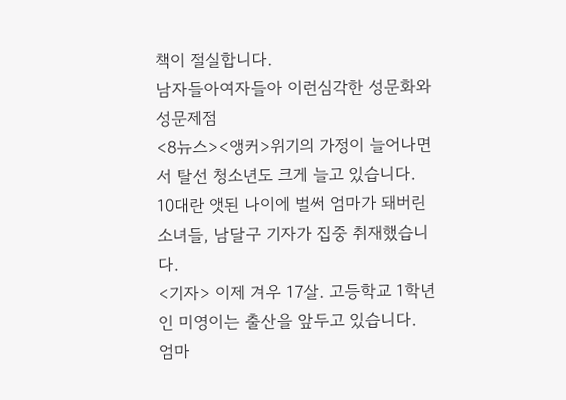책이 절실합니다.
남자들아여자들아 이런심각한 성문화와성문제점
<8뉴스><앵커>위기의 가정이 늘어나면서 탈선 청소년도 크게 늘고 있습니다.
10대란 앳된 나이에 벌써 엄마가 돼버린 소녀들, 남달구 기자가 집중 취재했습니다.
<기자> 이제 겨우 17살. 고등학교 1학년인 미영이는 출산을 앞두고 있습니다.
엄마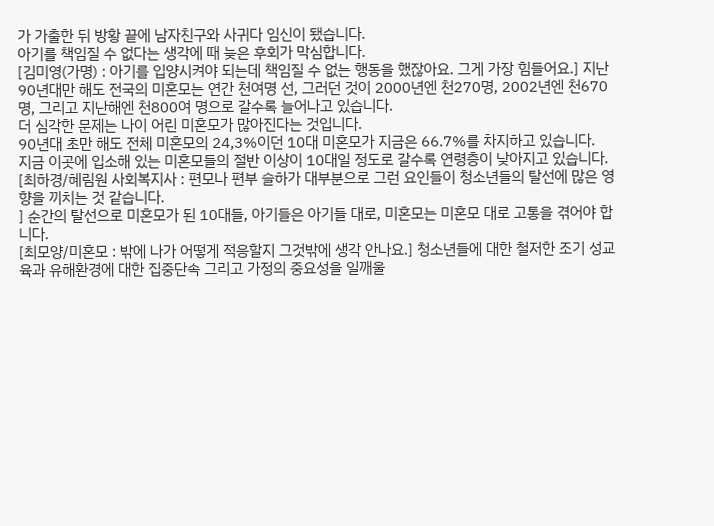가 가출한 뒤 방황 끝에 남자친구와 사귀다 임신이 됐습니다.
아기를 책임질 수 없다는 생각에 때 늦은 후회가 막심합니다.
[김미영(가명) : 아기를 입양시켜야 되는데 책임질 수 없는 행동을 했잖아요. 그게 가장 힘들어요.] 지난 90년대만 해도 전국의 미혼모는 연간 천여명 선, 그러던 것이 2000년엔 천270명, 2002년엔 천670명, 그리고 지난해엔 천800여 명으로 갈수록 늘어나고 있습니다.
더 심각한 문제는 나이 어린 미혼모가 많아진다는 것입니다.
90년대 초만 해도 전체 미혼모의 24,3%이던 10대 미혼모가 지금은 66.7%를 차지하고 있습니다.
지금 이곳에 입소해 있는 미혼모들의 절반 이상이 10대일 정도로 갈수록 연령층이 낮아지고 있습니다.
[최하경/혜림원 사회복지사 : 편모나 편부 슬하가 대부분으로 그런 요인들이 청소년들의 탈선에 많은 영향을 끼치는 것 같습니다.
] 순간의 탈선으로 미혼모가 된 10대들, 아기들은 아기들 대로, 미혼모는 미혼모 대로 고통을 겪어야 합니다.
[최모양/미혼모 : 밖에 나가 어떻게 적응할지 그것밖에 생각 안나요.] 청소년들에 대한 철저한 조기 성교육과 유해환경에 대한 집중단속 그리고 가정의 중요성을 일깨울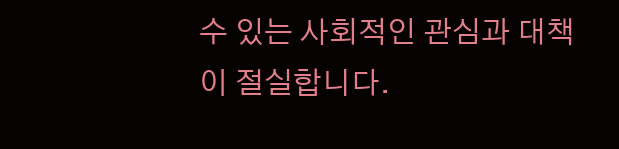수 있는 사회적인 관심과 대책이 절실합니다.